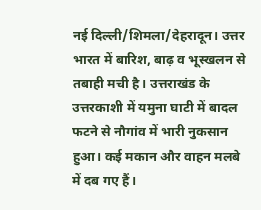नई दिल्ली/शिमला/देहरादून। उत्तर भारत में बारिश, बाढ़ व भूस्खलन से तबाही मची है। उत्तराखंड के उत्तरकाशी में यमुना घाटी में बादल फटने से नौगांव में भारी नुकसान हुआ। कई मकान और वाहन मलबे में दब गए हैं।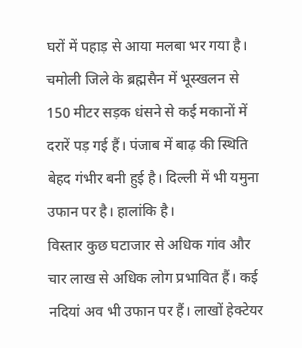घरों में पहाड़ से आया मलबा भर गया है। चमोली जिले के ब्रह्मसैन में भूस्खलन से 150 मीटर सड़क धंसने से कई मकानों में दरारें पड़ गई हैं। पंजाब में बाढ़ की स्थिति बेहद गंभीर बनी हुई है। दिल्ली में भी यमुना उफान पर है। हालांकि है।
विस्तार कुछ घटाजार से अधिक गांव और चार लाख से अधिक लोग प्रभावित हैं। कई नदियां अव भी उफान पर हैं। लाखों हेक्टेयर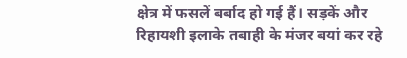क्षेत्र में फसलें बर्बाद हो गई हैं। सड़कें और रिहायशी इलाके तबाही के मंजर बयां कर रहे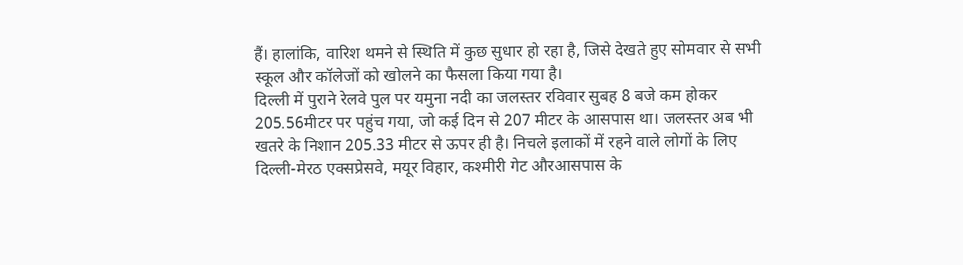हैं। हालांकि, वारिश थमने से स्थिति में कुछ सुधार हो रहा है, जिसे देखते हुए सोमवार से सभी स्कूल और कॉलेजों को खोलने का फैसला किया गया है।
दिल्ली में पुराने रेलवे पुल पर यमुना नदी का जलस्तर रविवार सुबह 8 बजे कम होकर 205.56मीटर पर पहुंच गया, जो कई दिन से 207 मीटर के आसपास था। जलस्तर अब भी खतरे के निशान 205.33 मीटर से ऊपर ही है। निचले इलाकों में रहने वाले लोगों के लिए दिल्ली-मेरठ एक्सप्रेसवे, मयूर विहार, कश्मीरी गेट औरआसपास के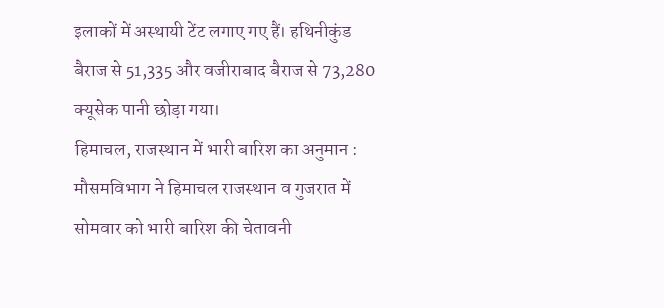इलाकों में अस्थायी टेंट लगाए गए हैं। हथिनीकुंड बैराज से 51,335 और वजीराबाद बैराज से 73,280 क्यूसेक पानी छोड़ा गया।
हिमाचल, राजस्थान में भारी बारिश का अनुमान : मौसमविभाग ने हिमाचल राजस्थान व गुजरात में सोमवार को भारी बारिश की चेतावनी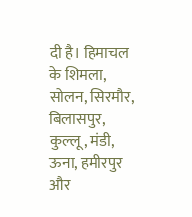दी है। हिमाचल के शिमला, सोलन, सिरमौर, बिलासपुर, कुल्लू, मंडी, ऊना, हमीरपुर और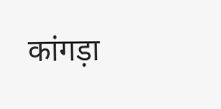कांगड़ा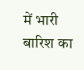में भारी बारिश का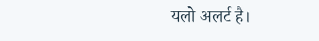यलो अलर्ट है।